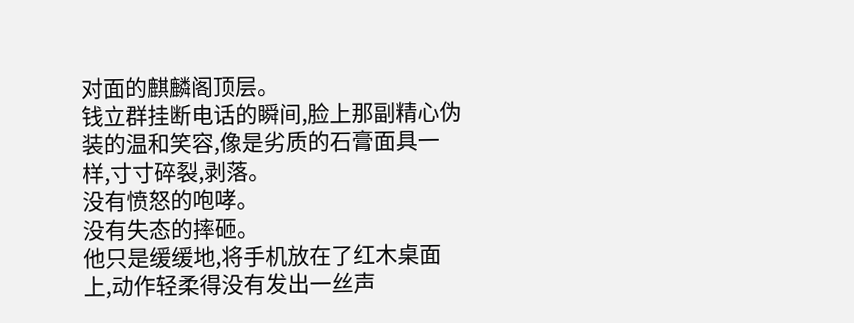对面的麒麟阁顶层。
钱立群挂断电话的瞬间,脸上那副精心伪装的温和笑容,像是劣质的石膏面具一样,寸寸碎裂,剥落。
没有愤怒的咆哮。
没有失态的摔砸。
他只是缓缓地,将手机放在了红木桌面上,动作轻柔得没有发出一丝声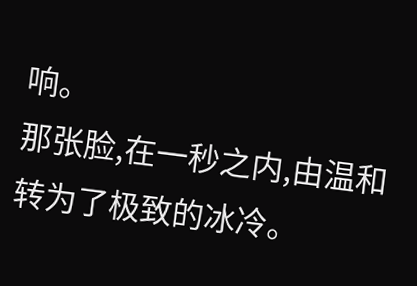响。
那张脸,在一秒之内,由温和转为了极致的冰冷。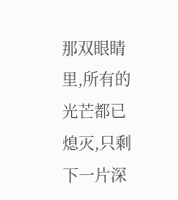那双眼睛里,所有的光芒都已熄灭,只剩下一片深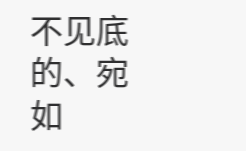不见底的、宛如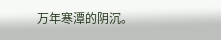万年寒潭的阴沉。